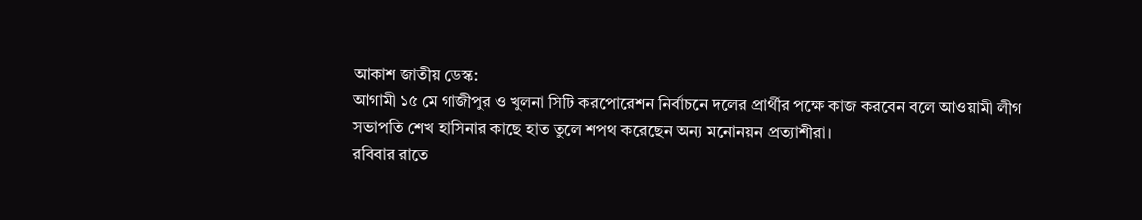আকাশ জাতীয় ডেস্ক:
আগামী ১৫ মে গাজীপুর ও খুলনা সিটি করপোরেশন নির্বাচনে দলের প্রার্থীর পক্ষে কাজ করবেন বলে আওয়ামী লীগ সভাপতি শেখ হাসিনার কাছে হাত তুলে শপথ করেছেন অন্য মনোনয়ন প্রত্যাশীরা।
রবিবার রাতে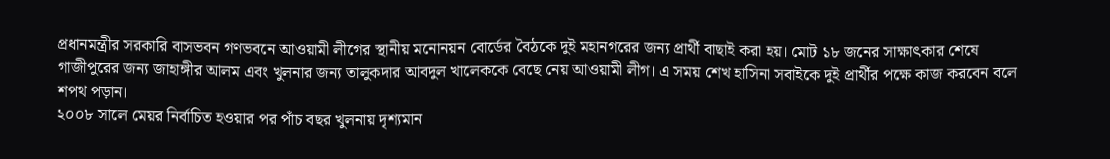প্রধানমন্ত্রীর সরকারি বাসভবন গণভবনে আওয়ামী লীগের স্থানীয় মনোনয়ন বোর্ডের বৈঠকে দুই মহানগরের জন্য প্রার্থী বাছাই করা হয়। মোট ১৮ জনের সাক্ষাৎকার শেষে গাজীপুরের জন্য জাহাঙ্গীর আলম এবং খুলনার জন্য তালুকদার আবদুল খালেককে বেছে নেয় আওয়ামী লীগ। এ সময় শেখ হাসিনা সবাইকে দুই প্রার্থীর পক্ষে কাজ করবেন বলে শপথ পড়ান।
২০০৮ সালে মেয়র নির্বাচিত হওয়ার পর পাঁচ বছর খুলনায় দৃশ্যমান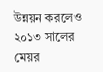উন্নয়ন করলেও ২০১৩ সালের মেয়র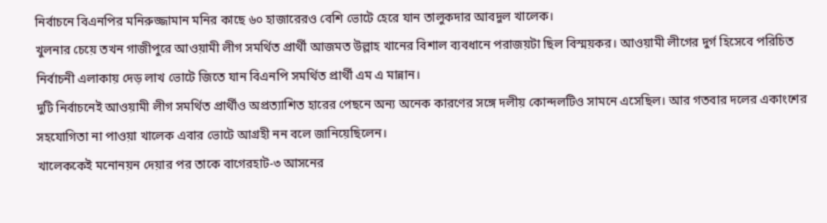নির্বাচনে বিএনপির মনিরুজ্জামান মনির কাছে ৬০ হাজারেরও বেশি ভোটে হেরে যান তালুকদার আবদুল খালেক।
খুলনার চেয়ে তখন গাজীপুরে আওয়ামী লীগ সমর্থিত প্রার্থী আজমত উল্লাহ খানের বিশাল ব্যবধানে পরাজয়টা ছিল বিস্ময়কর। আওয়ামী লীগের দুর্গ হিসেবে পরিচিত নির্বাচনী এলাকায় দেড় লাখ ভোটে জিতে যান বিএনপি সমর্থিত প্রার্থী এম এ মান্নান।
দুটি নির্বাচনেই আওয়ামী লীগ সমর্থিত প্রার্থীও অপ্রত্যাশিত হারের পেছনে অন্য অনেক কারণের সঙ্গে দলীয় কোন্দলটিও সামনে এসেছিল। আর গতবার দলের একাংশের সহযোগিতা না পাওয়া খালেক এবার ভোটে আগ্রহী নন বলে জানিয়েছিলেন।
খালেককেই মনোনয়ন দেয়ার পর তাকে বাগেরহাট-৩ আসনের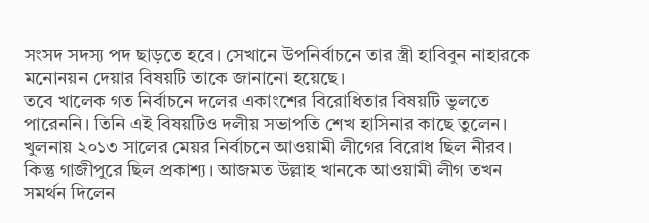সংসদ সদস্য পদ ছাড়তে হবে। সেখানে উপনির্বাচনে তার স্ত্রী হাবিবুন নাহারকে মনোনয়ন দেয়ার বিষয়টি তাকে জানানো হয়েছে।
তবে খালেক গত নির্বাচনে দলের একাংশের বিরোধিতার বিষয়টি ভুলতে পারেননি। তিনি এই বিষয়টিও দলীয় সভাপতি শেখ হাসিনার কাছে তুলেন।
খুলনায় ২০১৩ সালের মেয়র নির্বাচনে আওয়ামী লীগের বিরোধ ছিল নীরব। কিন্তু গাজীপুরে ছিল প্রকাশ্য। আজমত উল্লাহ খানকে আওয়ামী লীগ তখন সমর্থন দিলেন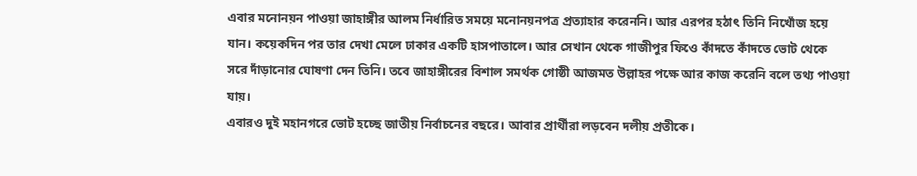এবার মনোনয়ন পাওয়া জাহাঙ্গীর আলম নির্ধারিত সময়ে মনোনয়নপত্র প্রত্যাহার করেননি। আর এরপর হঠাৎ তিনি নিখোঁজ হয়ে যান। কয়েকদিন পর তার দেখা মেলে ঢাকার একটি হাসপাতালে। আর সেখান থেকে গাজীপুর ফিওে কাঁদতে কাঁদতে ভোট থেকে সরে দাঁড়ানোর ঘোষণা দেন তিনি। তবে জাহাঙ্গীরের বিশাল সমর্থক গোষ্ঠী আজমত উল্লাহর পক্ষে আর কাজ করেনি বলে তথ্য পাওয়া যায়।
এবারও দুই মহানগরে ভোট হচ্ছে জাতীয় নির্বাচনের বছরে। আবার প্রার্থীরা লড়বেন দলীয় প্রতীকে।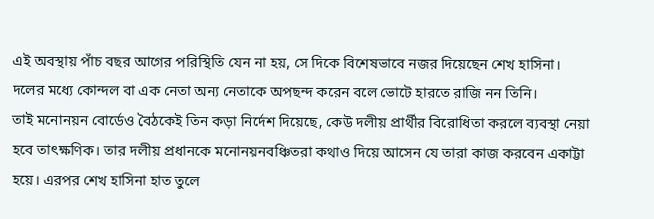এই অবস্থায় পাঁচ বছর আগের পরিস্থিতি যেন না হয়, সে দিকে বিশেষভাবে নজর দিয়েছেন শেখ হাসিনা। দলের মধ্যে কোন্দল বা এক নেতা অন্য নেতাকে অপছন্দ করেন বলে ভোটে হারতে রাজি নন তিনি।
তাই মনোনয়ন বোর্ডেও বৈঠকেই তিন কড়া নির্দেশ দিয়েছে, কেউ দলীয় প্রার্থীর বিরোধিতা করলে ব্যবস্থা নেয়া হবে তাৎক্ষণিক। তার দলীয় প্রধানকে মনোনয়নবঞ্চিতরা কথাও দিয়ে আসেন যে তারা কাজ করবেন একাট্টা হয়ে। এরপর শেখ হাসিনা হাত তুলে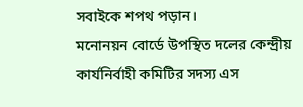সবাইকে শপথ পড়ান।
মনোনয়ন বোর্ডে উপস্থিত দলের কেন্দ্রীয় কার্যনির্বাহী কমিটির সদস্য এস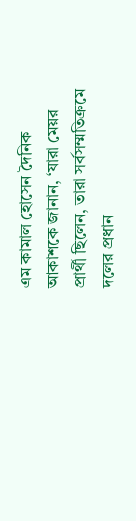এম কামাল হোসেন দৈনিক আকাশকে জানান, ‘যারা মেয়র প্রার্থী ছিলেন, তারা সর্বসম্মতিক্রমে দলের প্রধান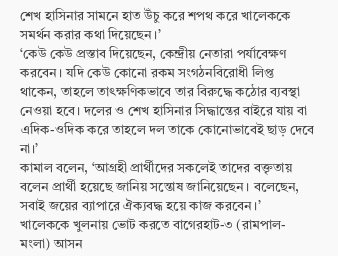শেখ হাসিনার সামনে হাত উঁচু করে শপথ করে খালেককে সমর্থন করার কথা দিয়েছেন।’
‘কেউ কেউ প্রস্তাব দিয়েছেন, কেন্দ্রীয় নেতারা পর্যাবেক্ষণ করবেন। যদি কেউ কোনো রকম সংগঠনবিরোধী লিপ্ত থাকেন, তাহলে তাৎক্ষণিকভাবে তার বিরুদ্ধে কঠোর ব্যবস্থা নেওয়া হবে। দলের ও শেখ হাসিনার সিদ্ধান্তের বাইরে যায় বা এদিক-ওদিক করে তাহলে দল তাকে কোনোভাবেই ছাড় দেবে না।’
কামাল বলেন, ‘আগ্রহী প্রার্থীদের সকলেই তাদের বক্তৃতায় বলেন প্রার্থী হয়েছে জানিয় সন্তোষ জানিয়েছেন। বলেছেন, সবাই জয়ের ব্যাপারে ঐক্যবদ্ধ হয়ে কাজ করবেন।’
খালেককে খুলনায় ভোট করতে বাগেরহাট-৩ (রামপাল-মংলা) আসন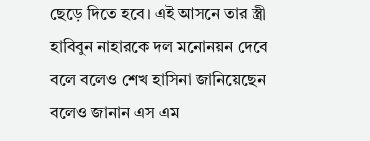ছেড়ে দিতে হবে। এই আসনে তার স্ত্রী হাবিবুন নাহারকে দল মনোনয়ন দেবে বলে বলেও শেখ হাসিনা জানিয়েছেন বলেও জানান এস এম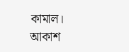কামাল।
আকাশ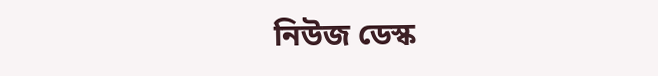নিউজ ডেস্ক